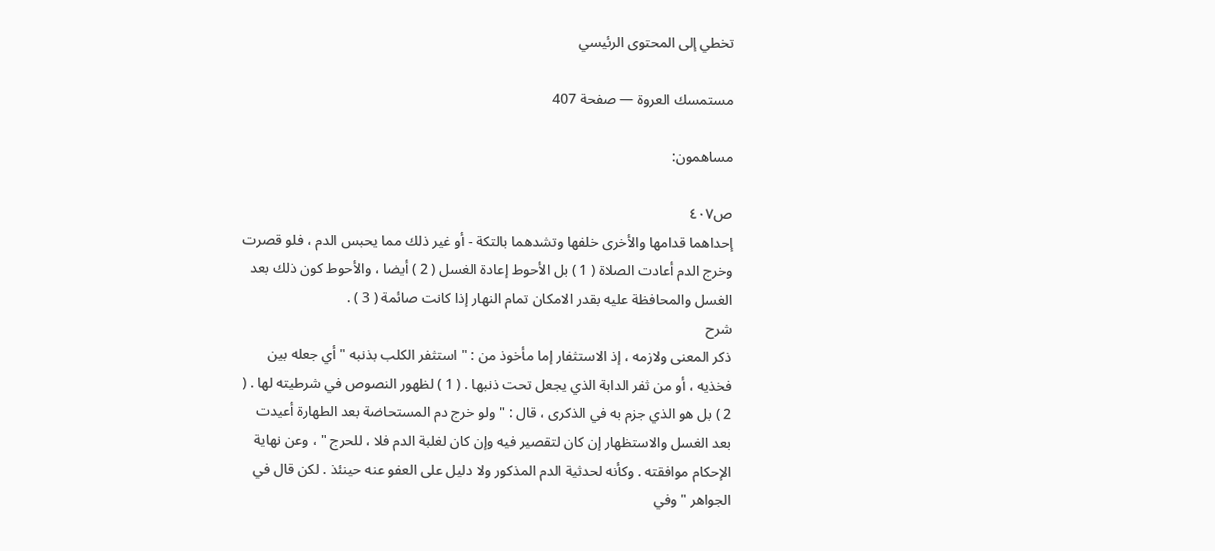تخطي إلى المحتوى الرئيسي

مستمسك العروة — صفحة 407

مساهمون:

ص٤٠٧
إحداهما قدامها والأخرى خلفها وتشدهما بالتكة - أو غير ذلك مما يحبس الدم ، فلو قصرت وخرج الدم أعادت الصلاة ( 1 ) بل الأحوط إعادة الغسل ( 2 ) أيضا ، والأحوط كون ذلك بعد الغسل والمحافظة عليه بقدر الامكان تمام النهار إذا كانت صائمة ( 3 ) .
شرح
ذكر المعنى ولازمه ، إذ الاستثفار إما مأخوذ من : " استثفر الكلب بذنبه " أي جعله بين فخذيه ، أو من ثفر الدابة الذي يجعل تحت ذنبها . ( 1 ) لظهور النصوص في شرطيته لها . ( 2 ) بل هو الذي جزم به في الذكرى ، قال : " ولو خرج دم المستحاضة بعد الطهارة أعيدت بعد الغسل والاستظهار إن كان لتقصير فيه وإن كان لغلبة الدم فلا ، للحرج " ، وعن نهاية الإحكام موافقته . وكأنه لحدثية الدم المذكور ولا دليل على العفو عنه حينئذ . لكن قال في الجواهر " وفي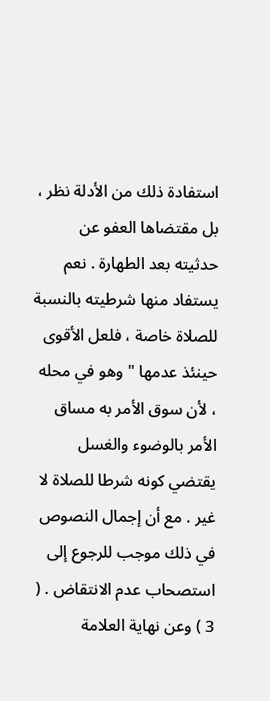استفادة ذلك من الأدلة نظر ، بل مقتضاها العفو عن حدثيته بعد الطهارة . نعم يستفاد منها شرطيته بالنسبة للصلاة خاصة ، فلعل الأقوى حينئذ عدمها " وهو في محله ، لأن سوق الأمر به مساق الأمر بالوضوء والغسل يقتضي كونه شرطا للصلاة لا غير . مع أن إجمال النصوص في ذلك موجب للرجوع إلى استصحاب عدم الانتقاض . ( 3 ) وعن نهاية العلامة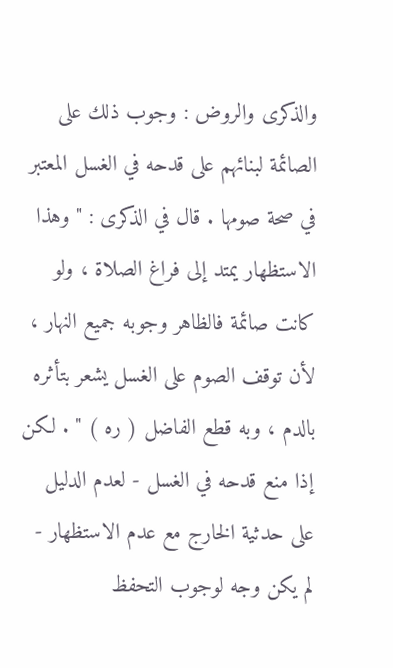والذكرى والروض : وجوب ذلك على الصائمة لبنائهم على قدحه في الغسل المعتبر في صحة صومها . قال في الذكرى : " وهذا الاستظهار يمتد إلى فراغ الصلاة ، ولو كانت صائمة فالظاهر وجوبه جميع النهار ، لأن توقف الصوم على الغسل يشعر بتأثره بالدم ، وبه قطع الفاضل ( ره ) " . لكن إذا منع قدحه في الغسل - لعدم الدليل على حدثية الخارج مع عدم الاستظهار - لم يكن وجه لوجوب التحفظ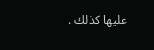عليها كذلك .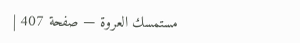مستمسك العروة — صفحة 407 |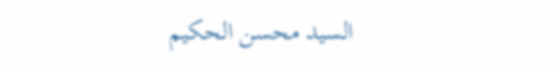السيد محسن الحكيم